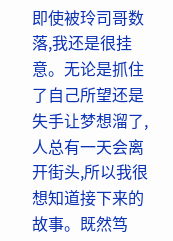即使被玲司哥数落,我还是很挂意。无论是抓住了自己所望还是失手让梦想溜了,人总有一天会离开街头,所以我很想知道接下来的故事。既然笃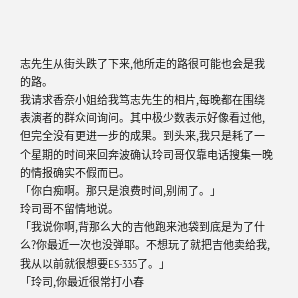志先生从街头跌了下来,他所走的路很可能也会是我的路。
我请求香奈小姐给我笃志先生的相片,每晚都在围绕表演者的群众间询问。其中极少数表示好像看过他,但完全没有更进一步的成果。到头来,我只是耗了一个星期的时间来回奔波确认玲司哥仅靠电话搜集一晚的情报确实不假而已。
「你白痴啊。那只是浪费时间,别闹了。」
玲司哥不留情地说。
「我说你啊,背那么大的吉他跑来池袋到底是为了什么?你最近一次也没弹耶。不想玩了就把吉他卖给我,我从以前就很想要ES-335了。」
「玲司,你最近很常打小春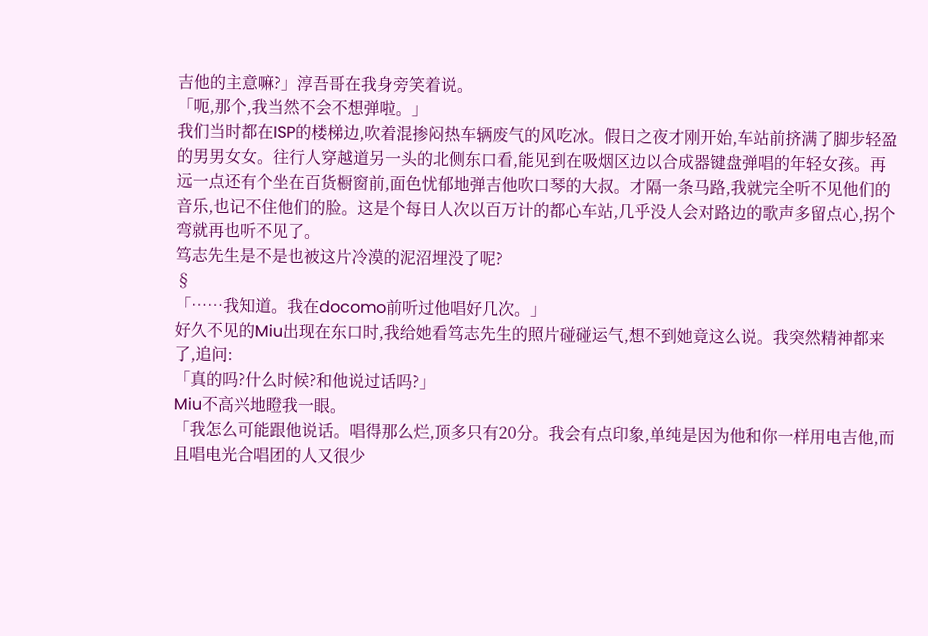吉他的主意嘛?」淳吾哥在我身旁笑着说。
「呃,那个,我当然不会不想弹啦。」
我们当时都在ISP的楼梯边,吹着混掺闷热车辆废气的风吃冰。假日之夜才刚开始,车站前挤满了脚步轻盈的男男女女。往行人穿越道另一头的北侧东口看,能见到在吸烟区边以合成器键盘弹唱的年轻女孩。再远一点还有个坐在百货橱窗前,面色忧郁地弹吉他吹口琴的大叔。才隔一条马路,我就完全听不见他们的音乐,也记不住他们的脸。这是个每日人次以百万计的都心车站,几乎没人会对路边的歌声多留点心,拐个弯就再也听不见了。
笃志先生是不是也被这片冷漠的泥沼埋没了呢?
§
「……我知道。我在docomo前听过他唱好几次。」
好久不见的Miu出现在东口时,我给她看笃志先生的照片碰碰运气,想不到她竟这么说。我突然精神都来了,追问:
「真的吗?什么时候?和他说过话吗?」
Miu不高兴地瞪我一眼。
「我怎么可能跟他说话。唱得那么烂,顶多只有20分。我会有点印象,单纯是因为他和你一样用电吉他,而且唱电光合唱团的人又很少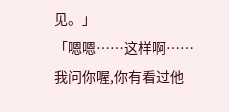见。」
「嗯嗯……这样啊……我问你喔,你有看过他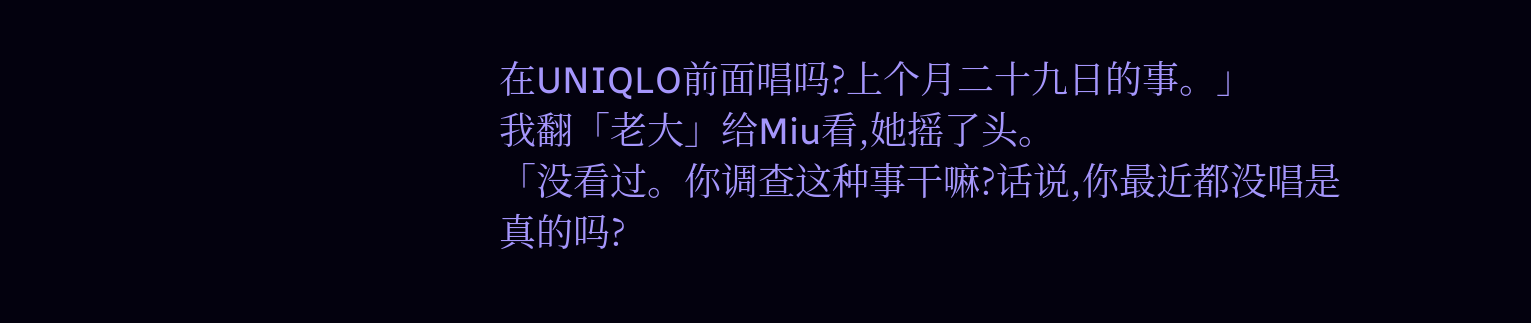在UNIQLO前面唱吗?上个月二十九日的事。」
我翻「老大」给Miu看,她摇了头。
「没看过。你调查这种事干嘛?话说,你最近都没唱是真的吗?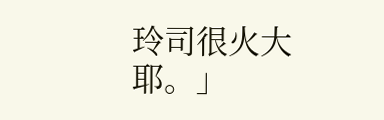玲司很火大耶。」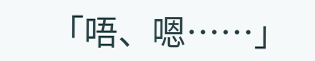「唔、嗯……」